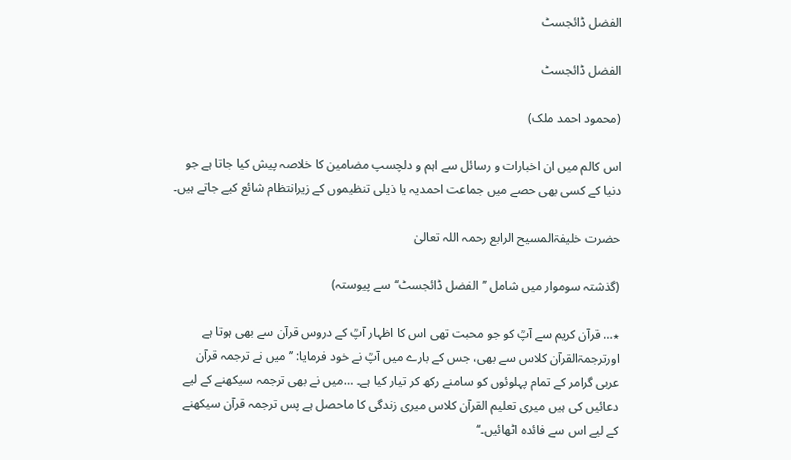الفضل ڈائجسٹ

الفضل ڈائجسٹ

(محمود احمد ملک)

اس کالم میں ان اخبارات و رسائل سے اہم و دلچسپ مضامین کا خلاصہ پیش کیا جاتا ہے جو دنیا کے کسی بھی حصے میں جماعت احمدیہ یا ذیلی تنظیموں کے زیرانتظام شائع کیے جاتے ہیں۔

حضرت خلیفۃالمسیح الرابع رحمہ اللہ تعالیٰ

(گذشتہ سوموار میں شامل ’’الفضل ڈائجسٹ‘‘سے پیوستہ)

٭… قرآن کریم سے آپؒ کو جو محبت تھی اس کا اظہار آپؒ کے دروس قرآن سے بھی ہوتا ہے اورترجمۃالقرآن کلاس سے بھی، جس کے بارے میں آپؒ نے خود فرمایا: ’’میں نے ترجمہ قرآن عربی گرامر کے تمام پہلوئوں کو سامنے رکھ کر تیار کیا ہے۔ …میں نے بھی ترجمہ سیکھنے کے لیے دعائیں کی ہیں میری تعلیم القرآن کلاس میری زندگی کا ماحصل ہے پس ترجمہ قرآن سیکھنے کے لیے اس سے فائدہ اٹھائیں۔‘‘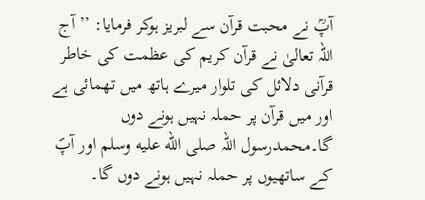آپؒ نے محبت قرآن سے لبریز ہوکر فرمایا: ’’آج اللہ تعالیٰ نے قرآن کریم کی عظمت کی خاطر قرآنی دلائل کی تلوار میرے ہاتھ میں تھمائی ہے اور میں قرآن پر حملہ نہیں ہونے دوں گا۔محمدرسول اللہ صلى الله عليه وسلم اور آپؐ کے ساتھیوں پر حملہ نہیں ہونے دوں گا۔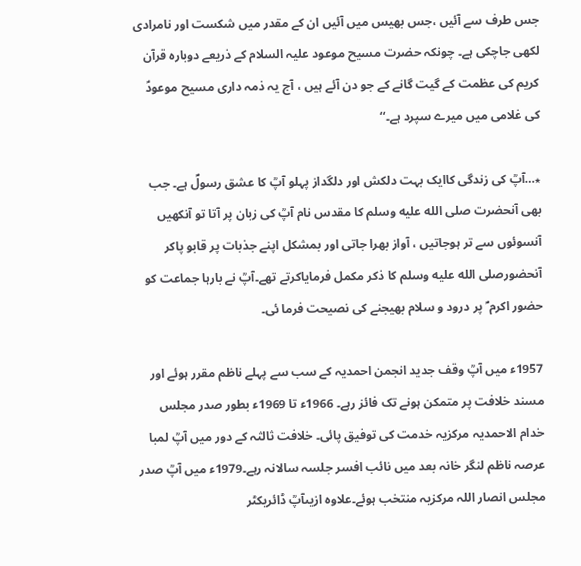جس طرف سے آئیں ،جس بھیس میں آئیں ان کے مقدر میں شکست اور نامرادی لکھی جاچکی ہے۔ چونکہ حضرت مسیح موعود علیہ السلام کے ذریعے دوبارہ قرآن کریم کی عظمت کے گیت گانے کے جو دن آئے ہیں ، آج یہ ذمہ داری مسیح موعودؑ کی غلامی میں میرے سپرد ہے۔‘‘

٭…آپؒ کی زندگی کاایک بہت دلکش اور دلگداز پہلو آپؒ کا عشق رسولؐ ہے۔ جب بھی آنحضرت صلى الله عليه وسلم کا مقدس نام آپؒ کی زبان پر آتا تو آنکھیں آنسوئوں سے تر ہوجاتیں ، آواز بھرا جاتی اور بمشکل اپنے جذبات پر قابو پاکر آنحضورصلى الله عليه وسلم کا ذکر مکمل فرمایاکرتے تھے۔آپؒ نے بارہا جماعت کو حضور اکرم ؐ پر درود و سلام بھیجنے کی نصیحت فرما ئی۔

1957ء میں آپؒ وقف جدید انجمن احمدیہ کے سب سے پہلے ناظم مقرر ہوئے اور مسند خلافت پر متمکن ہونے تک فائز رہے۔ 1966ء تا 1969ء بطور صدر مجلس خدام الاحمدیہ مرکزیہ خدمت کی توفیق پائی۔ خلافت ثالثہ کے دور میں آپؒ لمبا عرصہ ناظم لنگر خانہ بعد میں نائب افسر جلسہ سالانہ رہے۔1979ء میں آپؒ صدر مجلس انصار اللہ مرکزیہ منتخب ہوئے۔علاوہ ازیںآپؒ ڈائریکٹر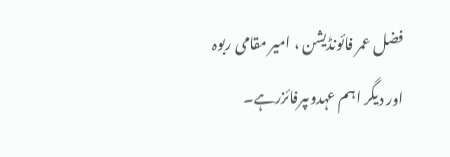فضل عمر فائونڈیشن ، امیر مقامی ربوہ اور دیگر اہم عہدوںپرفائزرہے۔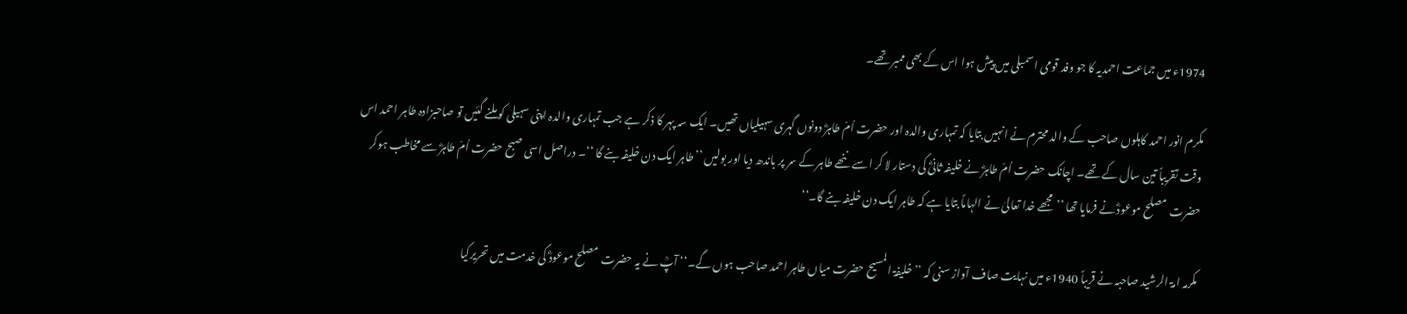1974ء میں جماعت احمدیہ کا جو وفد قومی اسمبلی میں پیش ہوا اس کے بھی ممبر تھے۔

مکرم انور احمد کاہلوں صاحب کے والد محترم نے انہیں بتایا کہ تمہاری والدہ اور حضرت اُمّ طاہرؓ دونوں گہری سہیلیاں تھیں۔ ایک سہ پہر کا ذکر ہے جب تمہاری والدہ اپنی سہیلی کو ملنے گئیں تو صاحبزادہ طاہر احمد اس وقت تقریباً تین سال کے تھے۔ اچانک حضرت اُمّ طاہرؓ نے خلیفہ ثانیؓ کی دستار لا کر اسے ننھے طاہر کے سر پر باندھ دیا اور بولیں ’’طاہر ایک دن خلیفہ بنے گا ‘‘۔ دراصل اسی صبح حضرت اُمّ طاہرؓ سے مخاطب ہوکر حضرت مصلح موعودؓ نے فرمایا تھا ’’مجھے خدا تعالیٰ نے الہاماً بتایا ہے کہ طاہر ایک دن خلیفہ بنے گا۔‘‘

مکرمہ امۃ الرشید صاحبہ نے قریباً 1940ء میں نہایت صاف آواز سنی کہ ’’خلیفۃ المسیح حضرت میاں طاہر احمد صاحب ہوں گے۔‘‘ آپؒ نے یہ حضرت مصلح موعودؓ کی خدمت میں تحریرکیا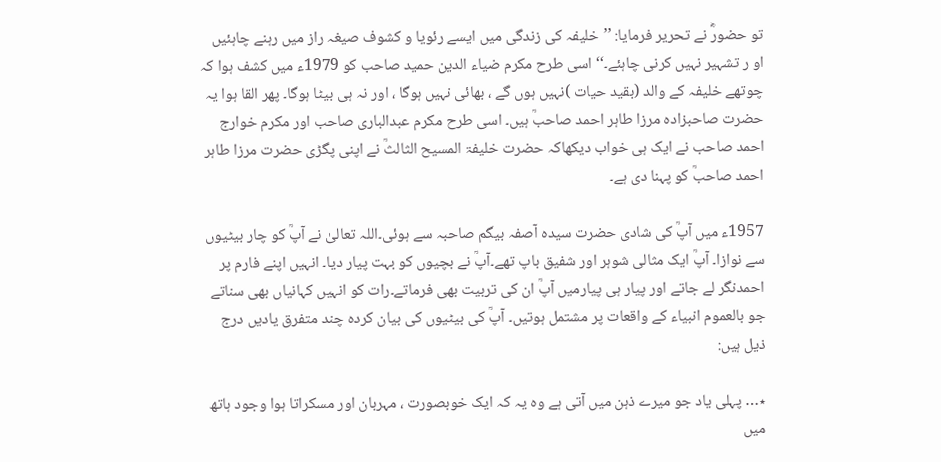تو حضورؓ نے تحریر فرمایا: ’’خلیفہ کی زندگی میں ایسے رئویا و کشوف صیغہ راز میں رہنے چاہئیں او ر تشہیر نہیں کرنی چاہئے۔‘‘ اسی طرح مکرم ضیاء الدین حمید صاحب کو 1979ء میں کشف ہوا کہ چوتھے خلیفہ کے والد (بقید حیات )نہیں ہوں گے ، بھائی نہیں ہوگا ، اور نہ ہی بیٹا ہوگا۔ پھر القا ہوا یہ حضرت صاحبزادہ مرزا طاہر احمد صاحبؒ ہیں۔ اسی طرح مکرم عبدالباری صاحب اور مکرم خوارج احمد صاحب نے ایک ہی خواب دیکھاکہ حضرت خلیفۃ المسیح الثالثؒ نے اپنی پگڑی حضرت مرزا طاہر احمد صاحبؒ کو پہنا دی ہے۔

1957ء میں آپؒ کی شادی حضرت سیدہ آصفہ بیگم صاحبہ سے ہوئی۔اللہ تعالیٰ نے آپؒ کو چار بیٹیوں سے نوازا۔ آپؒ ایک مثالی شوہر اور شفیق باپ تھے۔آپؒ نے بچیوں کو بہت پیار دیا۔ انہیں اپنے فارم پر احمدنگر لے جاتے اور پیار ہی پیارمیں آپؒ ان کی تربیت بھی فرماتے۔رات کو انہیں کہانیاں بھی سناتے جو بالعموم انبیاء کے واقعات پر مشتمل ہوتیں۔ آپؒ کی بیٹیوں کی بیان کردہ چند متفرق یادیں درج ذیل ہیں:

٭… پہلی یاد جو میرے ذہن میں آتی ہے وہ یہ کہ ایک خوبصورت ، مہربان اور مسکراتا ہوا وجود ہاتھ میں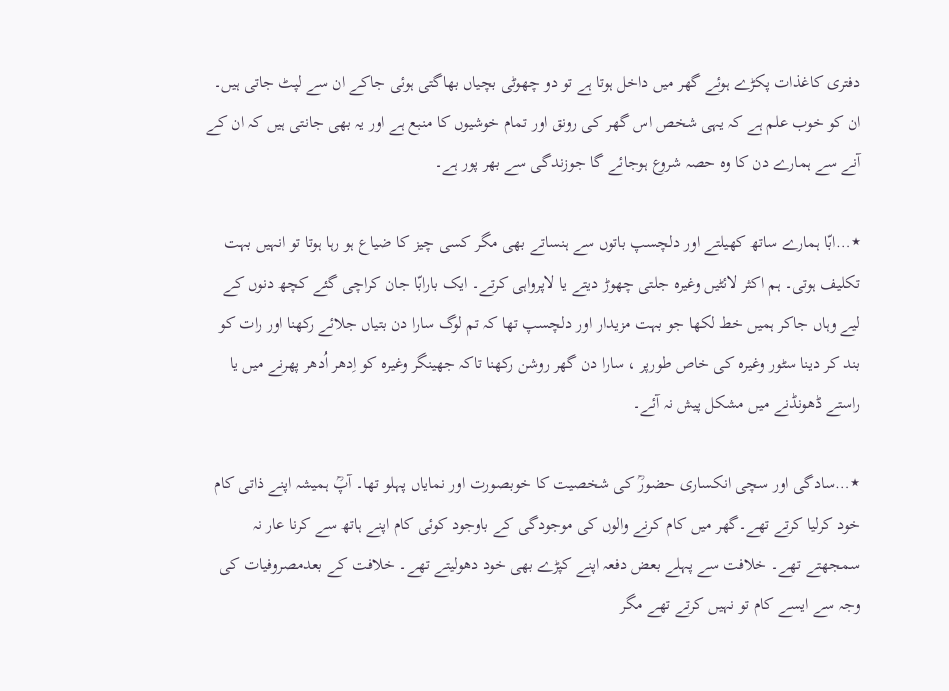دفتری کاغذات پکڑے ہوئے گھر میں داخل ہوتا ہے تو دو چھوٹی بچیاں بھاگتی ہوئی جاکے ان سے لپٹ جاتی ہیں۔ ان کو خوب علم ہے کہ یہی شخص اس گھر کی رونق اور تمام خوشیوں کا منبع ہے اور یہ بھی جانتی ہیں کہ ان کے آنے سے ہمارے دن کا وہ حصہ شروع ہوجائے گا جوزندگی سے بھر پور ہے۔

٭…ابّا ہمارے ساتھ کھیلتے اور دلچسپ باتوں سے ہنساتے بھی مگر کسی چیز کا ضیاع ہو رہا ہوتا تو انہیں بہت تکلیف ہوتی۔ ہم اکثر لائٹیں وغیرہ جلتی چھوڑ دیتے یا لاپرواہی کرتے۔ ایک بارابّا جان کراچی گئے کچھ دنوں کے لیے وہاں جاکر ہمیں خط لکھا جو بہت مزیدار اور دلچسپ تھا کہ تم لوگ سارا دن بتیاں جلائے رکھنا اور رات کو بند کر دینا سٹور وغیرہ کی خاص طورپر ، سارا دن گھر روشن رکھنا تاکہ جھینگر وغیرہ کو اِدھر اُدھر پھرنے میں یا راستے ڈھونڈنے میں مشکل پیش نہ آئے۔

٭…سادگی اور سچی انکساری حضورؒ کی شخصیت کا خوبصورت اور نمایاں پہلو تھا۔ آپؒ ہمیشہ اپنے ذاتی کام خود کرلیا کرتے تھے۔گھر میں کام کرنے والوں کی موجودگی کے باوجود کوئی کام اپنے ہاتھ سے کرنا عار نہ سمجھتے تھے۔ خلافت سے پہلے بعض دفعہ اپنے کپڑے بھی خود دھولیتے تھے۔ خلافت کے بعدمصروفیات کی وجہ سے ایسے کام تو نہیں کرتے تھے مگر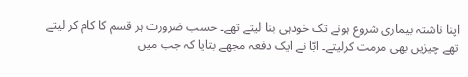اپنا ناشتہ بیماری شروع ہونے تک خودہی بنا لیتے تھے۔ حسب ضرورت ہر قسم کا کام کر لیتے تھے چیزیں بھی مرمت کرلیتے۔ ابّا نے ایک دفعہ مجھے بتایا کہ جب میں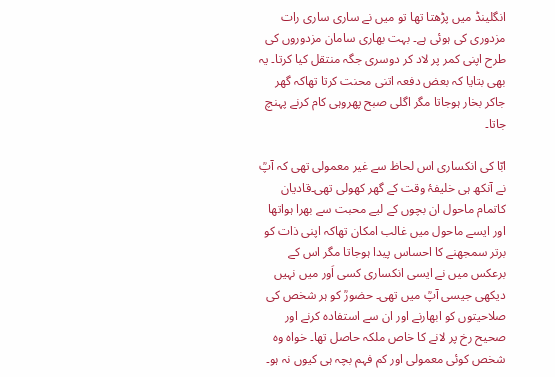انگلینڈ میں پڑھتا تھا تو میں نے ساری ساری رات مزدوری کی ہوئی ہے۔ بہت بھاری سامان مزدوروں کی طرح اپنی کمر پر لاد کر دوسری جگہ منتقل کیا کرتا۔ یہ بھی بتایا کہ بعض دفعہ اتنی محنت کرتا تھاکہ گھر جاکر بخار ہوجاتا مگر اگلی صبح پھروہی کام کرنے پہنچ جاتا۔

ابّا کی انکساری اس لحاظ سے غیر معمولی تھی کہ آپؒ نے آنکھ ہی خلیفۂ وقت کے گھر کھولی تھی۔قادیان کاتمام ماحول ان بچوں کے لیے محبت سے بھرا ہواتھا اور ایسے ماحول میں غالب امکان تھاکہ اپنی ذات کو برتر سمجھنے کا احساس پیدا ہوجاتا مگر اس کے برعکس میں نے ایسی انکساری کسی اَور میں نہیں دیکھی جیسی آپؒ میں تھی۔ حضورؒ کو ہر شخص کی صلاحیتوں کو ابھارنے اور ان سے استفادہ کرنے اور صحیح رخ پر لانے کا خاص ملکہ حاصل تھا۔ خواہ وہ شخص کوئی معمولی اور کم فہم بچہ ہی کیوں نہ ہو۔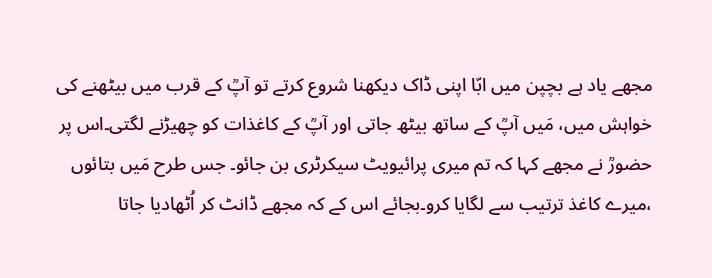مجھے یاد ہے بچپن میں ابّا اپنی ڈاک دیکھنا شروع کرتے تو آپؒ کے قرب میں بیٹھنے کی خواہش میں، مَیں آپؒ کے ساتھ بیٹھ جاتی اور آپؒ کے کاغذات کو چھیڑنے لگتی۔اس پر حضورؒ نے مجھے کہا کہ تم میری پرائیویٹ سیکرٹری بن جائو۔ جس طرح مَیں بتائوں ،میرے کاغذ ترتیب سے لگایا کرو۔بجائے اس کے کہ مجھے ڈانٹ کر اُٹھادیا جاتا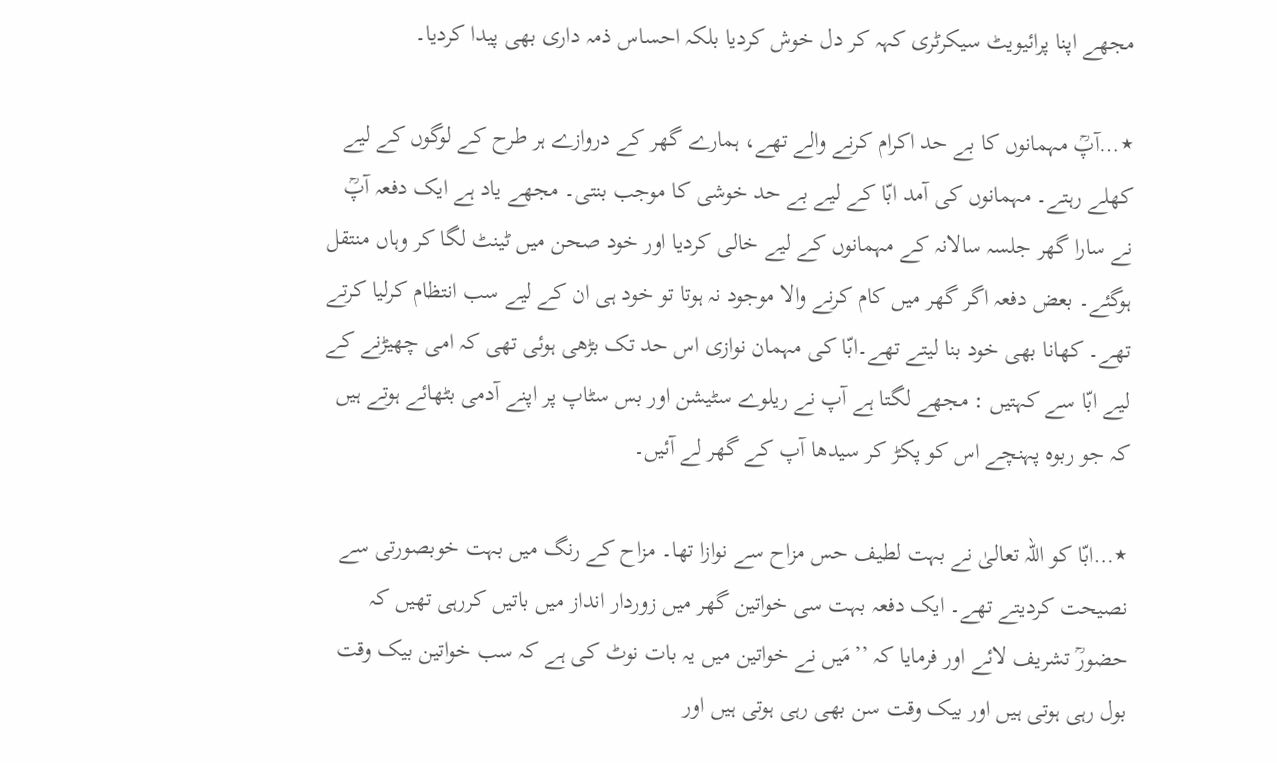مجھے اپنا پرائیویٹ سیکرٹری کہہ کر دل خوش کردیا بلکہ احساس ذمہ داری بھی پیدا کردیا۔

٭…آپؒ مہمانوں کا بے حد اکرام کرنے والے تھے، ہمارے گھر کے دروازے ہر طرح کے لوگوں کے لیے کھلے رہتے۔ مہمانوں کی آمد ابّا کے لیے بے حد خوشی کا موجب بنتی۔ مجھے یاد ہے ایک دفعہ آپؒ نے سارا گھر جلسہ سالانہ کے مہمانوں کے لیے خالی کردیا اور خود صحن میں ٹینٹ لگا کر وہاں منتقل ہوگئے۔ بعض دفعہ اگر گھر میں کام کرنے والا موجود نہ ہوتا تو خود ہی ان کے لیے سب انتظام کرلیا کرتے تھے۔ کھانا بھی خود بنا لیتے تھے۔ابّا کی مہمان نوازی اس حد تک بڑھی ہوئی تھی کہ امی چھیڑنے کے لیے ابّا سے کہتیں : مجھے لگتا ہے آپ نے ریلوے سٹیشن اور بس سٹاپ پر اپنے آدمی بٹھائے ہوتے ہیں کہ جو ربوہ پہنچے اس کو پکڑ کر سیدھا آپ کے گھر لے آئیں۔

٭…ابّا کو اللہ تعالیٰ نے بہت لطیف حس مزاح سے نوازا تھا۔ مزاح کے رنگ میں بہت خوبصورتی سے نصیحت کردیتے تھے۔ ایک دفعہ بہت سی خواتین گھر میں زوردار انداز میں باتیں کررہی تھیں کہ حضورؒ تشریف لائے اور فرمایا کہ ’’مَیں نے خواتین میں یہ بات نوٹ کی ہے کہ سب خواتین بیک وقت بول رہی ہوتی ہیں اور بیک وقت سن بھی رہی ہوتی ہیں اور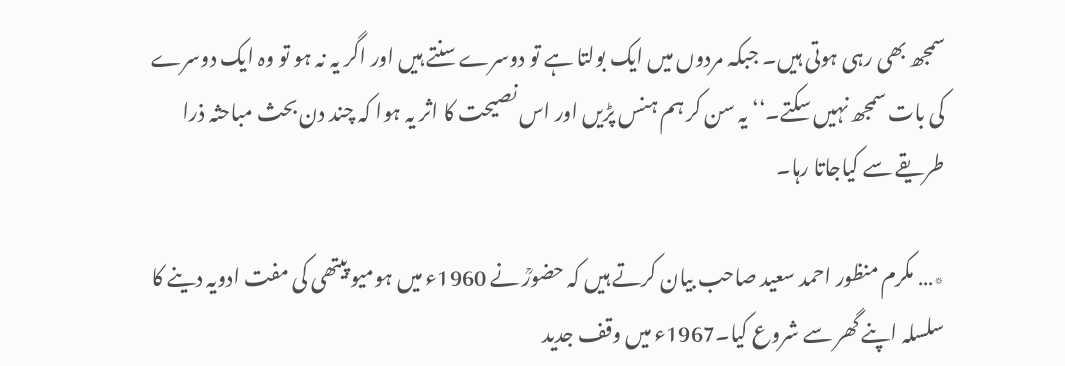سمجھ بھی رہی ہوتی ہیں۔ جبکہ مردوں میں ایک بولتا ہے تو دوسرے سنتے ہیں اور اگر یہ نہ ہو تو وہ ایک دوسرے کی بات سمجھ نہیں سکتے۔‘‘ یہ سن کر ہم ہنس پڑیں اور اس نصیحت کا اثر یہ ہوا کہ چند دن بحث مباحثہ ذرا طریقے سے کیاجاتا رہا۔

٭… مکرم منظور احمد سعید صاحب بیان کرتے ہیں کہ حضورؒ نے 1960ء میں ہومیو پیتھی کی مفت ادویہ دینے کا سلسلہ اپنے گھر سے شروع کیا۔1967ء میں وقف جدید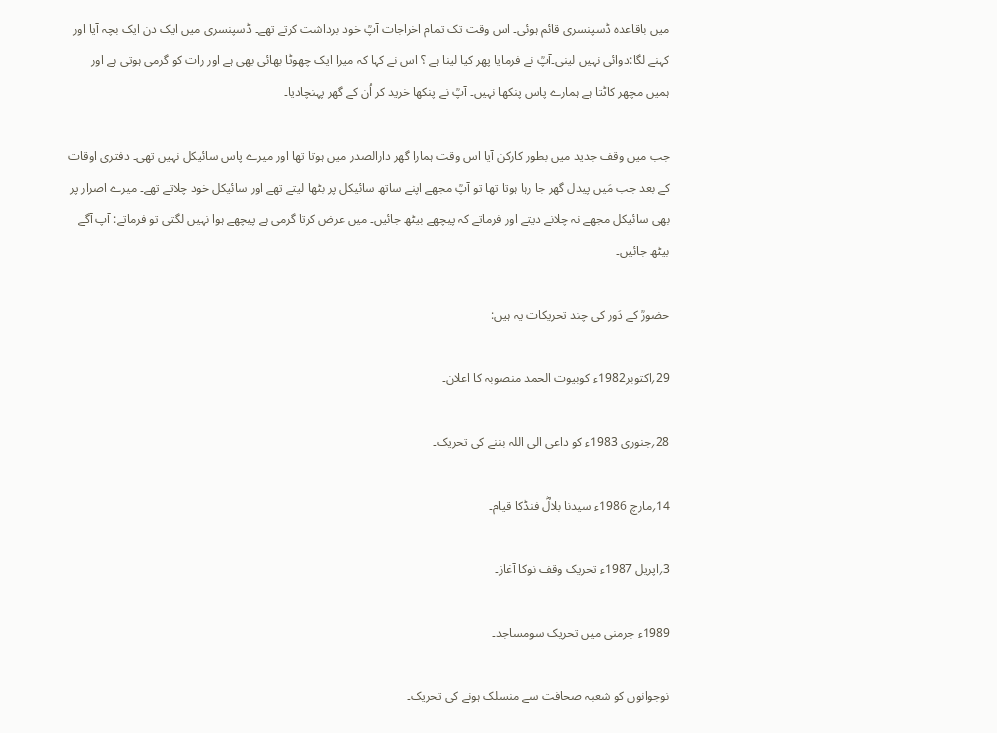میں باقاعدہ ڈسپنسری قائم ہوئی۔ اس وقت تک تمام اخراجات آپؒ خود برداشت کرتے تھے۔ ڈسپنسری میں ایک دن ایک بچہ آیا اور کہنے لگا:دوائی نہیں لینی۔آپؒ نے فرمایا پھر کیا لینا ہے ؟ اس نے کہا کہ میرا ایک چھوٹا بھائی بھی ہے اور رات کو گرمی ہوتی ہے اور ہمیں مچھر کاٹتا ہے ہمارے پاس پنکھا نہیں۔ آپؒ نے پنکھا خرید کر اُن کے گھر پہنچادیا۔

جب میں وقف جدید میں بطور کارکن آیا اس وقت ہمارا گھر دارالصدر میں ہوتا تھا اور میرے پاس سائیکل نہیں تھی۔ دفتری اوقات کے بعد جب مَیں پیدل گھر جا رہا ہوتا تھا تو آپؒ مجھے اپنے ساتھ سائیکل پر بٹھا لیتے تھے اور سائیکل خود چلاتے تھے۔ میرے اصرار پر بھی سائیکل مجھے نہ چلانے دیتے اور فرماتے کہ پیچھے بیٹھ جائیں۔ میں عرض کرتا گرمی ہے پیچھے ہوا نہیں لگتی تو فرماتے: آپ آگے بیٹھ جائیں۔

حضورؒ کے دَور کی چند تحریکات یہ ہیں:

29؍اکتوبر1982ء کوبیوت الحمد منصوبہ کا اعلان۔

28؍جنوری 1983ء کو داعی الی اللہ بننے کی تحریک۔

14؍مارچ 1986ء سیدنا بلالؓ فنڈکا قیام۔

3؍اپریل 1987ء تحریک وقف نوکا آغاز۔

1989ء جرمنی میں تحریک سومساجد۔

نوجوانوں کو شعبہ صحافت سے منسلک ہونے کی تحریک۔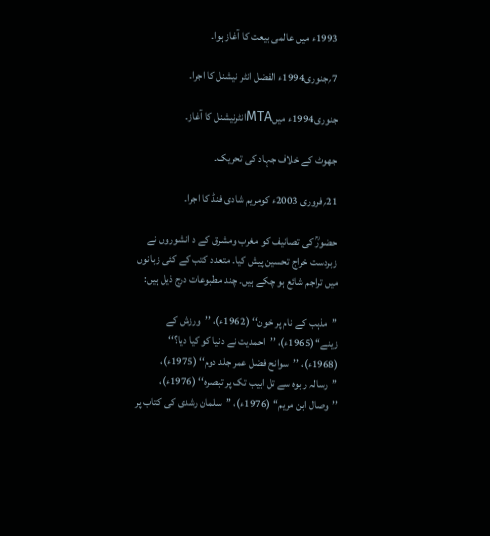1993ء میں عالمی بیعت کا آغاز ہوا۔

7؍جنوری1994ء الفضل انٹر نیشنل کا اجرا۔

جنوری1994ء میںMTAانٹرنیشنل کا آغاز۔

جھوٹ کے خلاف جہاد کی تحریک۔

21؍فروری 2003ء کومریم شادی فنڈ کا اجرا۔

حضورؒ کی تصانیف کو مغرب ومشرق کے د انشوروں نے زبردست خراج تحسین پیش کیا۔ متعدد کتب کے کئی زبانوں میں تراجم شائع ہو چکے ہیں۔ چند مطبوعات درج ذیل ہیں:

’’مذہب کے نام پر خون‘‘ (1962ء)، ’’ورزش کے زینے‘‘(1965ء)، ’’احمدیت نے دنیا کو کیا دیا؟‘‘ (1968ء)، ’’سوانح فضل عمر جلد دوم‘‘ (1975ء)، ’’رسالہ ربوہ سے تل ابیب تک پر تبصرہ‘‘ (1976ء)، ’’وصال ابن مریم‘‘ (1976ء)، ’’سلمان رشدی کی کتاب پر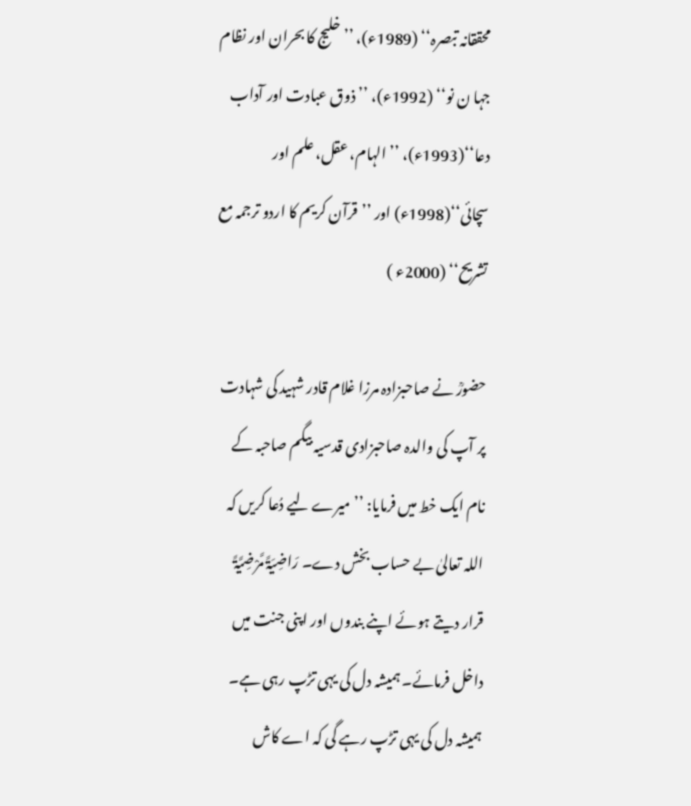محققانہ تبصرہ‘‘ (1989ء)، ’’خلیج کا بحران اور نظام جہا ن نو‘‘ (1992ء)، ’’ذوق عبادت اور آداب دعا‘‘(1993ء)، ’’الہام، عقل، علم اور سچائی‘‘(1998ء) اور ’’قرآن کریم کا اردو ترجمہ مع تشریح‘‘ (2000ء )

حضورؒ نے صاحبزادہ مرزا غلام قادر شہید کی شہادت پر آپ کی والدہ صاحبزادی قدسیہ بیگم صاحبہ کے نام ایک خط میں فرمایا: ’’میرے لیے دُعا کریں کہ اللہ تعالیٰ بے حساب بخش دے۔ رَاضِیَۃً مَّرْضِیَّۃً قرار دیتے ہوئے اپنے بندوں اور اپنی جنت میں داخل فرمائے۔ ہمیشہ دل کی یہی تڑپ رہی ہے۔ ہمیشہ دل کی یہی تڑپ رہے گی کہ اے کاش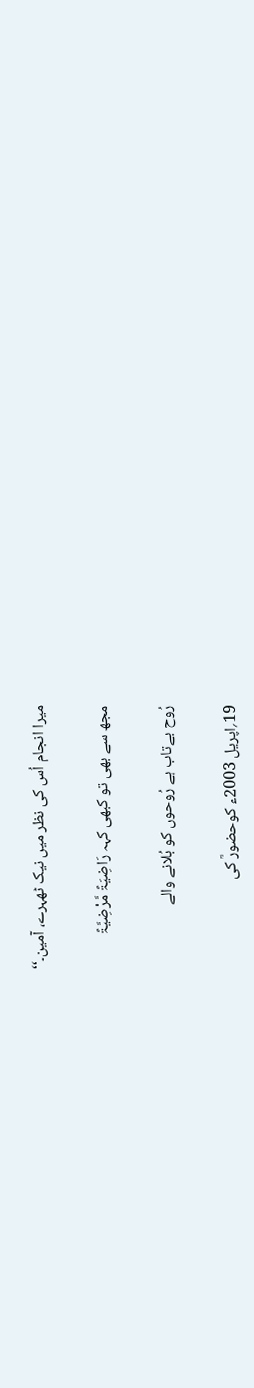میرا انجام اُس کی نظر میں نیک ٹھہرے، آمین۔‘‘

مجھ سے بھی تو کبھی کہہ رَاضِیَۃً مَّرْضِیَّۃً

رُوح بےتاب ہے رُوحوں کو بُلانے والے

19؍اپریل 2003ء کوحضورؒ کی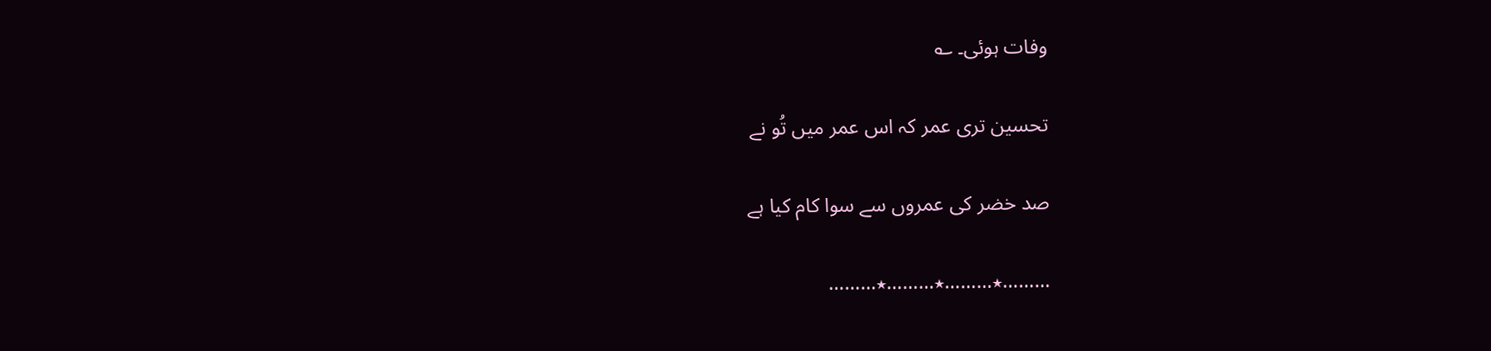وفات ہوئی۔ ؎

تحسین تری عمر کہ اس عمر میں تُو نے

صد خضر کی عمروں سے سوا کام کیا ہے

………٭………٭………٭………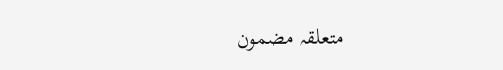متعلقہ مضمون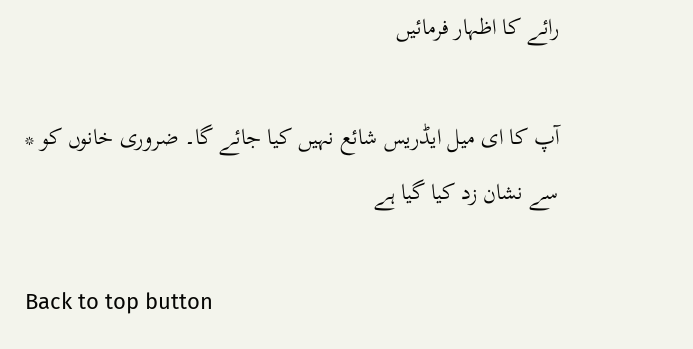رائے کا اظہار فرمائیں

آپ کا ای میل ایڈریس شائع نہیں کیا جائے گا۔ ضروری خانوں کو * سے نشان زد کیا گیا ہے

Back to top button